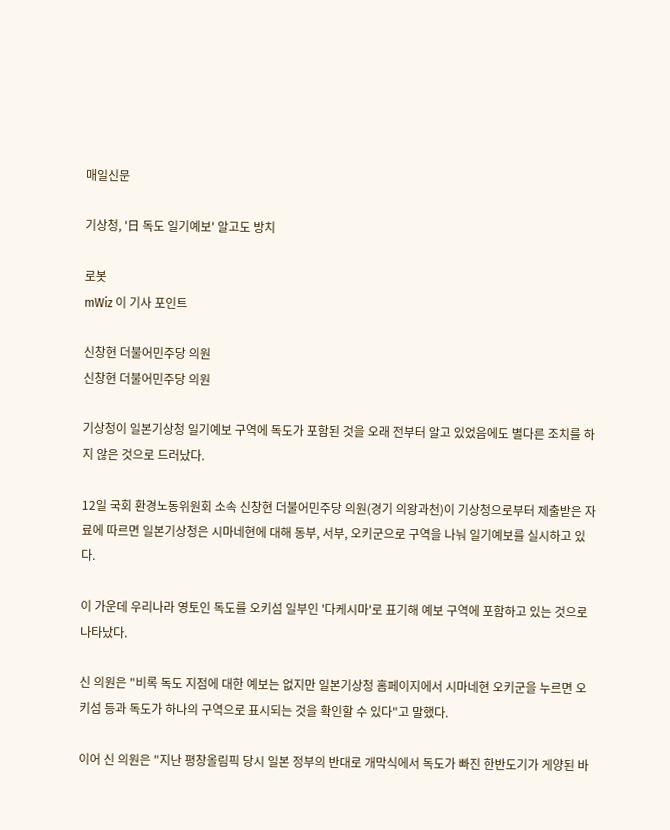매일신문

기상청, '日 독도 일기예보' 알고도 방치

로봇
mWiz 이 기사 포인트

신창현 더불어민주당 의원
신창현 더불어민주당 의원

기상청이 일본기상청 일기예보 구역에 독도가 포함된 것을 오래 전부터 알고 있었음에도 별다른 조치를 하지 않은 것으로 드러났다.

12일 국회 환경노동위원회 소속 신창현 더불어민주당 의원(경기 의왕과천)이 기상청으로부터 제출받은 자료에 따르면 일본기상청은 시마네현에 대해 동부, 서부, 오키군으로 구역을 나눠 일기예보를 실시하고 있다.

이 가운데 우리나라 영토인 독도를 오키섬 일부인 '다케시마'로 표기해 예보 구역에 포함하고 있는 것으로 나타났다.

신 의원은 "비록 독도 지점에 대한 예보는 없지만 일본기상청 홈페이지에서 시마네현 오키군을 누르면 오키섬 등과 독도가 하나의 구역으로 표시되는 것을 확인할 수 있다"고 말했다.

이어 신 의원은 "지난 평창올림픽 당시 일본 정부의 반대로 개막식에서 독도가 빠진 한반도기가 게양된 바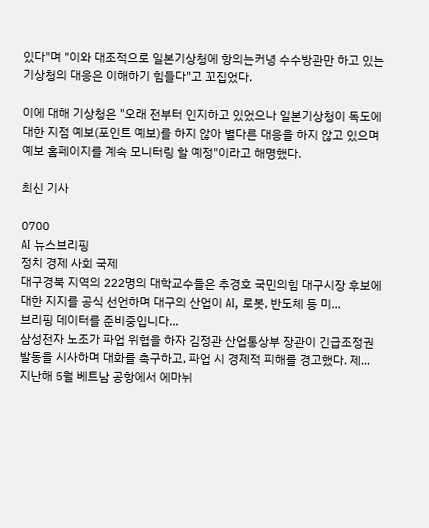있다"며 "이와 대조적으로 일본기상청에 항의는커녕 수수방관만 하고 있는 기상청의 대응은 이해하기 힘들다"고 꼬집었다.

이에 대해 기상청은 "오래 전부터 인지하고 있었으나 일본기상청이 독도에 대한 지점 예보(포인트 예보)를 하지 않아 별다른 대응을 하지 않고 있으며 예보 홈페이지를 계속 모니터링 할 예정"이라고 해명했다.

최신 기사

0700
AI 뉴스브리핑
정치 경제 사회 국제
대구경북 지역의 222명의 대학교수들은 추경호 국민의힘 대구시장 후보에 대한 지지를 공식 선언하며 대구의 산업이 AI, 로봇, 반도체 등 미...
브리핑 데이터를 준비중입니다...
삼성전자 노조가 파업 위협을 하자 김정관 산업통상부 장관이 긴급조정권 발동을 시사하며 대화를 촉구하고, 파업 시 경제적 피해를 경고했다. 제...
지난해 5월 베트남 공항에서 에마뉘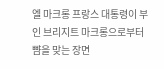엘 마크롱 프랑스 대통령이 부인 브리지트 마크롱으로부터 뺨을 맞는 장면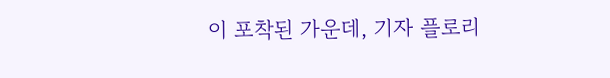이 포착된 가운데, 기자 플로리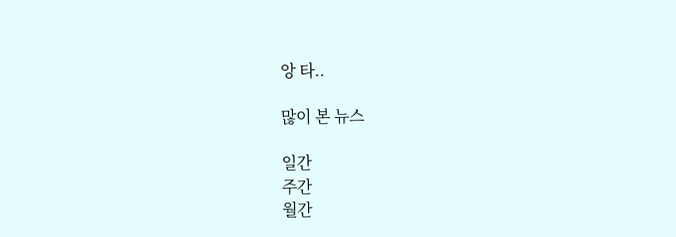앙 타..

많이 본 뉴스

일간
주간
월간